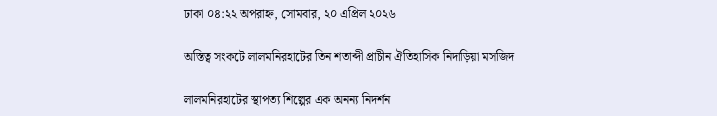ঢাকা ০৪:২২ অপরাহ্ন, সোমবার, ২০ এপ্রিল ২০২৬

অস্তিত্ব সংকটে লালমনিরহাটের তিন শতাব্দী প্রাচীন ঐতিহাসিক নিদাড়িয়া মসজিদ

লালমনিরহাটের স্থাপত্য শিল্পের এক অনন্য নিদর্শন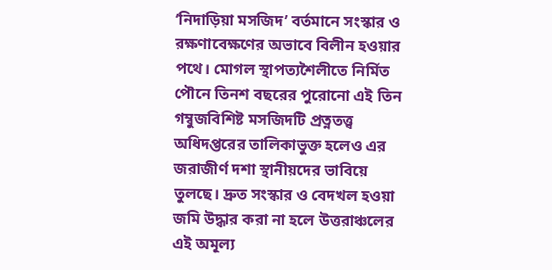‘নিদাড়িয়া মসজিদ’ বর্তমানে সংস্কার ও রক্ষণাবেক্ষণের অভাবে বিলীন হওয়ার পথে। মোগল স্থাপত্যশৈলীতে নির্মিত পৌনে তিনশ বছরের পুরোনো এই তিন গম্বুজবিশিষ্ট মসজিদটি প্রত্নতত্ত্ব অধিদপ্তরের তালিকাভুক্ত হলেও এর জরাজীর্ণ দশা স্থানীয়দের ভাবিয়ে তুলছে। দ্রুত সংস্কার ও বেদখল হওয়া জমি উদ্ধার করা না হলে উত্তরাঞ্চলের এই অমূল্য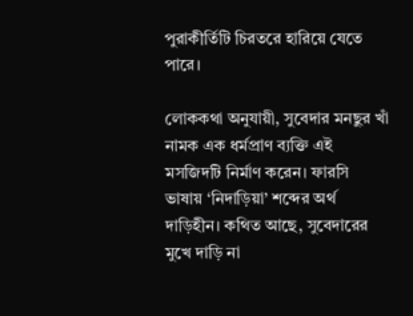পুরাকীর্তিটি চিরতরে হারিয়ে যেতে পারে।

লোককথা অনুযায়ী, সুবেদার মনছুর খাঁ নামক এক ধর্মপ্রাণ ব্যক্তি এই মসজিদটি নির্মাণ করেন। ফারসি ভাষায় ‘নিদাড়িয়া’ শব্দের অর্থ দাড়িহীন। কথিত আছে, সুবেদারের মুখে দাড়ি না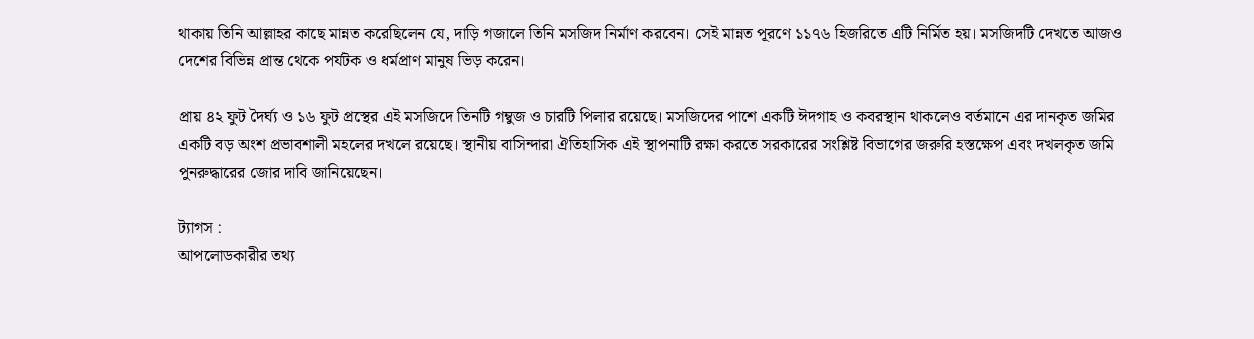থাকায় তিনি আল্লাহর কাছে মান্নত করেছিলেন যে, দাড়ি গজালে তিনি মসজিদ নির্মাণ করবেন। সেই মান্নত পূরণে ১১৭৬ হিজরিতে এটি নির্মিত হয়। মসজিদটি দেখতে আজও দেশের বিভিন্ন প্রান্ত থেকে পর্যটক ও ধর্মপ্রাণ মানুষ ভিড় করেন।

প্রায় ৪২ ফুট দৈর্ঘ্য ও ১৬ ফুট প্রস্থের এই মসজিদে তিনটি গম্বুজ ও চারটি পিলার রয়েছে। মসজিদের পাশে একটি ঈদগাহ ও কবরস্থান থাকলেও বর্তমানে এর দানকৃত জমির একটি বড় অংশ প্রভাবশালী মহলের দখলে রয়েছে। স্থানীয় বাসিন্দারা ঐতিহাসিক এই স্থাপনাটি রক্ষা করতে সরকারের সংশ্লিষ্ট বিভাগের জরুরি হস্তক্ষেপ এবং দখলকৃত জমি পুনরুদ্ধারের জোর দাবি জানিয়েছেন।

ট্যাগস :
আপলোডকারীর তথ্য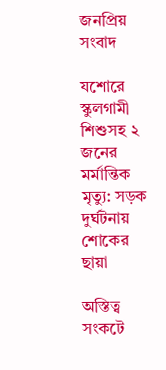জনপ্রিয় সংবাদ

যশোরে স্কুলগামী শিশুসহ ২ জনের মর্মান্তিক মৃত্যু: সড়ক দুর্ঘটনায় শোকের ছায়া

অস্তিত্ব সংকটে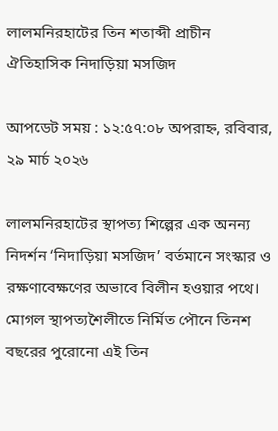লালমনিরহাটের তিন শতাব্দী প্রাচীন ঐতিহাসিক নিদাড়িয়া মসজিদ

আপডেট সময় : ১২:৫৭:০৮ অপরাহ্ন, রবিবার, ২৯ মার্চ ২০২৬

লালমনিরহাটের স্থাপত্য শিল্পের এক অনন্য নিদর্শন ‘নিদাড়িয়া মসজিদ’ বর্তমানে সংস্কার ও রক্ষণাবেক্ষণের অভাবে বিলীন হওয়ার পথে। মোগল স্থাপত্যশৈলীতে নির্মিত পৌনে তিনশ বছরের পুরোনো এই তিন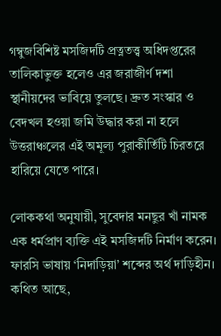গম্বুজবিশিষ্ট মসজিদটি প্রত্নতত্ত্ব অধিদপ্তরের তালিকাভুক্ত হলেও এর জরাজীর্ণ দশা স্থানীয়দের ভাবিয়ে তুলছে। দ্রুত সংস্কার ও বেদখল হওয়া জমি উদ্ধার করা না হলে উত্তরাঞ্চলের এই অমূল্য পুরাকীর্তিটি চিরতরে হারিয়ে যেতে পারে।

লোককথা অনুযায়ী, সুবেদার মনছুর খাঁ নামক এক ধর্মপ্রাণ ব্যক্তি এই মসজিদটি নির্মাণ করেন। ফারসি ভাষায় ‘নিদাড়িয়া’ শব্দের অর্থ দাড়িহীন। কথিত আছে,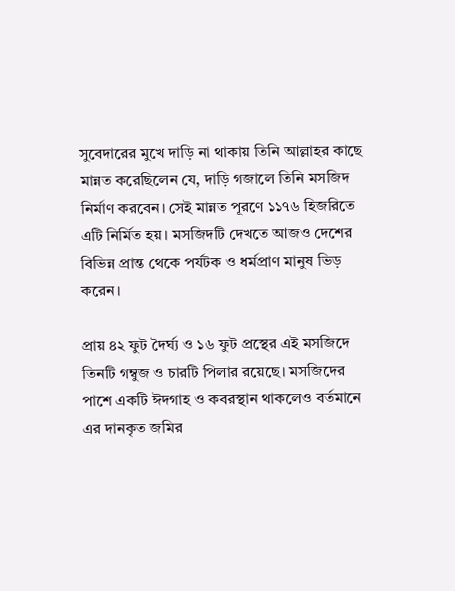সুবেদারের মুখে দাড়ি না থাকায় তিনি আল্লাহর কাছে মান্নত করেছিলেন যে, দাড়ি গজালে তিনি মসজিদ নির্মাণ করবেন। সেই মান্নত পূরণে ১১৭৬ হিজরিতে এটি নির্মিত হয়। মসজিদটি দেখতে আজও দেশের বিভিন্ন প্রান্ত থেকে পর্যটক ও ধর্মপ্রাণ মানুষ ভিড় করেন।

প্রায় ৪২ ফুট দৈর্ঘ্য ও ১৬ ফুট প্রস্থের এই মসজিদে তিনটি গম্বুজ ও চারটি পিলার রয়েছে। মসজিদের পাশে একটি ঈদগাহ ও কবরস্থান থাকলেও বর্তমানে এর দানকৃত জমির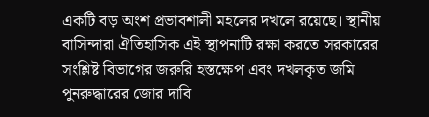একটি বড় অংশ প্রভাবশালী মহলের দখলে রয়েছে। স্থানীয় বাসিন্দারা ঐতিহাসিক এই স্থাপনাটি রক্ষা করতে সরকারের সংশ্লিষ্ট বিভাগের জরুরি হস্তক্ষেপ এবং দখলকৃত জমি পুনরুদ্ধারের জোর দাবি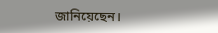জানিয়েছেন।